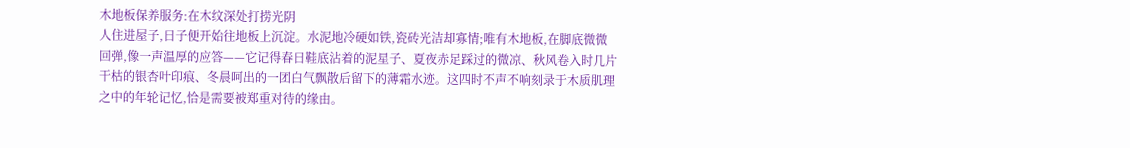木地板保养服务:在木纹深处打捞光阴
人住进屋子,日子便开始往地板上沉淀。水泥地冷硬如铁,瓷砖光洁却寡情;唯有木地板,在脚底微微回弹,像一声温厚的应答——它记得春日鞋底沾着的泥星子、夏夜赤足踩过的微凉、秋风卷入时几片干枯的银杏叶印痕、冬晨呵出的一团白气飘散后留下的薄霜水迹。这四时不声不响刻录于木质肌理之中的年轮记忆,恰是需要被郑重对待的缘由。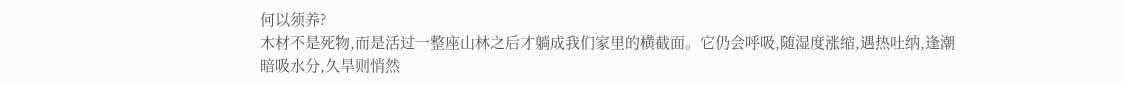何以须养?
木材不是死物,而是活过一整座山林之后才躺成我们家里的横截面。它仍会呼吸,随湿度涨缩,遇热吐纳,逢潮暗吸水分,久旱则悄然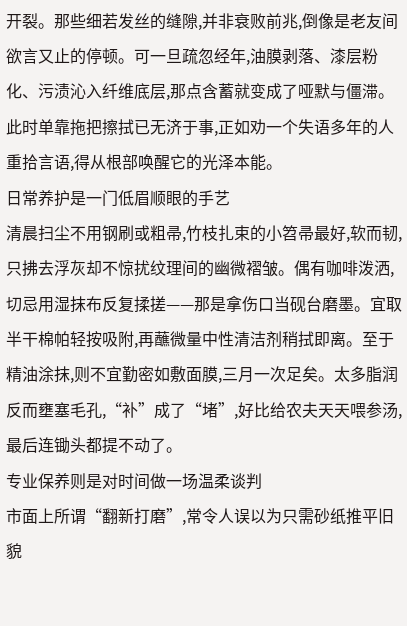开裂。那些细若发丝的缝隙,并非衰败前兆,倒像是老友间欲言又止的停顿。可一旦疏忽经年,油膜剥落、漆层粉化、污渍沁入纤维底层,那点含蓄就变成了哑默与僵滞。此时单靠拖把擦拭已无济于事,正如劝一个失语多年的人重拾言语,得从根部唤醒它的光泽本能。
日常养护是一门低眉顺眼的手艺
清晨扫尘不用钢刷或粗帚,竹枝扎束的小笤帚最好,软而韧,只拂去浮灰却不惊扰纹理间的幽微褶皱。偶有咖啡泼洒,切忌用湿抹布反复揉搓——那是拿伤口当砚台磨墨。宜取半干棉帕轻按吸附,再蘸微量中性清洁剂稍拭即离。至于精油涂抹,则不宜勤密如敷面膜,三月一次足矣。太多脂润反而壅塞毛孔,“补”成了“堵”,好比给农夫天天喂参汤,最后连锄头都提不动了。
专业保养则是对时间做一场温柔谈判
市面上所谓“翻新打磨”,常令人误以为只需砂纸推平旧貌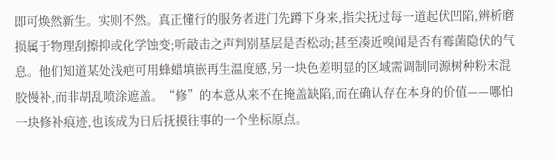即可焕然新生。实则不然。真正懂行的服务者进门先蹲下身来,指尖抚过每一道起伏凹陷,辨析磨损属于物理刮擦抑或化学蚀变;听敲击之声判别基层是否松动;甚至凑近嗅闻是否有霉菌隐伏的气息。他们知道某处浅疤可用蜂蜡填嵌再生温度感,另一块色差明显的区域需调制同源树种粉末混胶慢补,而非胡乱喷涂遮盖。“修”的本意从来不在掩盖缺陷,而在确认存在本身的价值——哪怕一块修补痕迹,也该成为日后抚摸往事的一个坐标原点。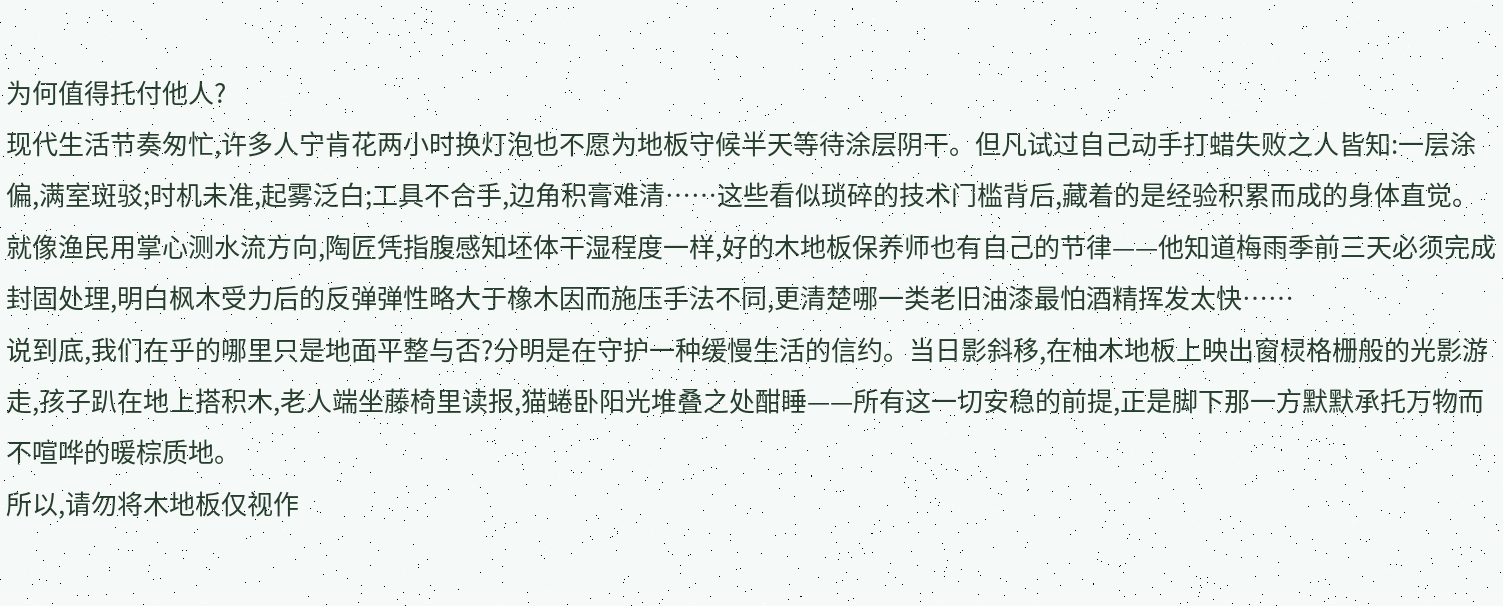为何值得托付他人?
现代生活节奏匆忙,许多人宁肯花两小时换灯泡也不愿为地板守候半天等待涂层阴干。但凡试过自己动手打蜡失败之人皆知:一层涂偏,满室斑驳;时机未准,起雾泛白;工具不合手,边角积膏难清……这些看似琐碎的技术门槛背后,藏着的是经验积累而成的身体直觉。就像渔民用掌心测水流方向,陶匠凭指腹感知坯体干湿程度一样,好的木地板保养师也有自己的节律——他知道梅雨季前三天必须完成封固处理,明白枫木受力后的反弹弹性略大于橡木因而施压手法不同,更清楚哪一类老旧油漆最怕酒精挥发太快……
说到底,我们在乎的哪里只是地面平整与否?分明是在守护一种缓慢生活的信约。当日影斜移,在柚木地板上映出窗棂格栅般的光影游走,孩子趴在地上搭积木,老人端坐藤椅里读报,猫蜷卧阳光堆叠之处酣睡——所有这一切安稳的前提,正是脚下那一方默默承托万物而不喧哗的暖棕质地。
所以,请勿将木地板仅视作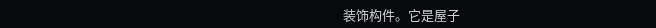装饰构件。它是屋子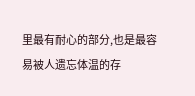里最有耐心的部分,也是最容易被人遗忘体温的存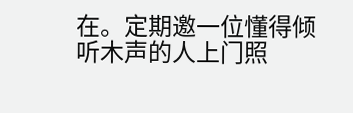在。定期邀一位懂得倾听木声的人上门照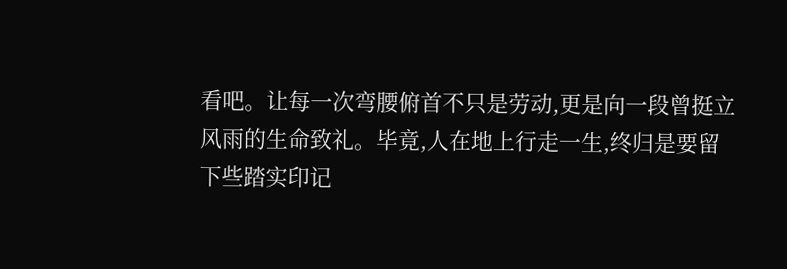看吧。让每一次弯腰俯首不只是劳动,更是向一段曾挺立风雨的生命致礼。毕竟,人在地上行走一生,终归是要留下些踏实印记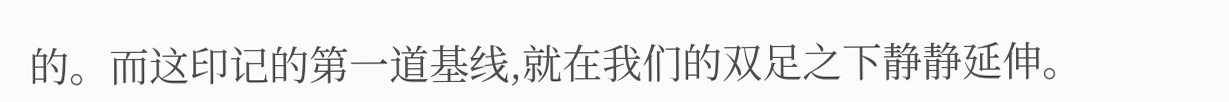的。而这印记的第一道基线,就在我们的双足之下静静延伸。